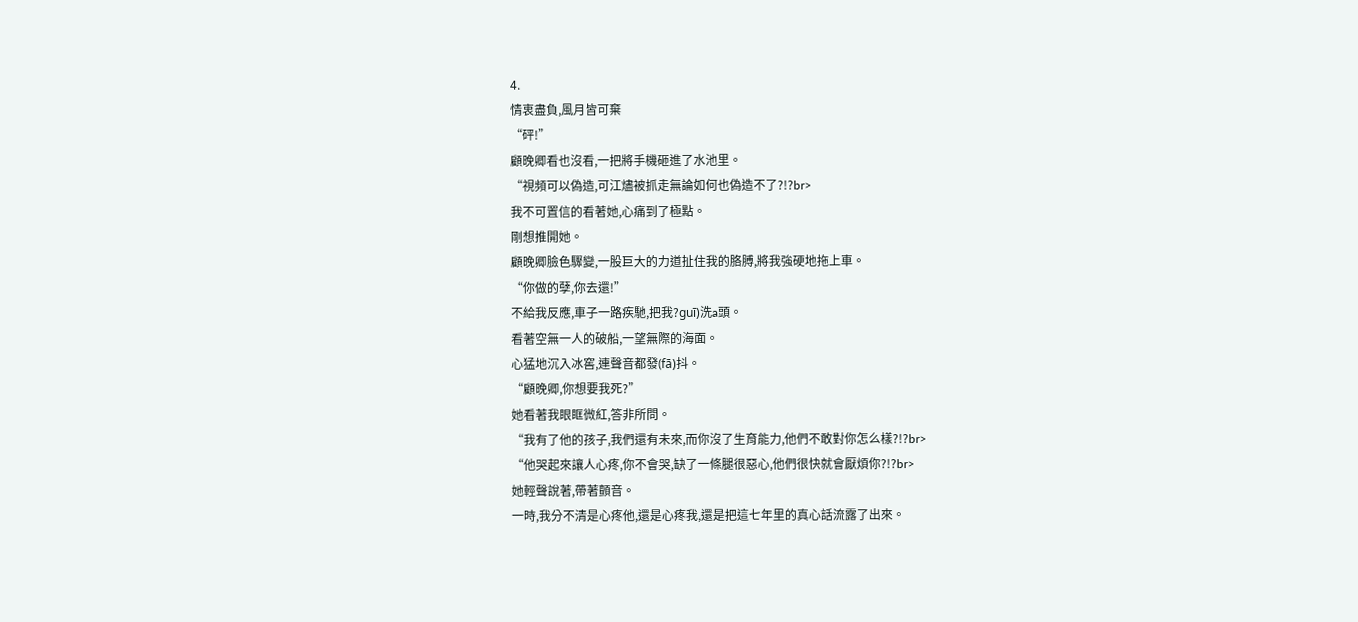4.
情衷盡負,風月皆可棄
“砰!”
顧晚卿看也沒看,一把將手機砸進了水池里。
“視頻可以偽造,可江燼被抓走無論如何也偽造不了?!?br>
我不可置信的看著她,心痛到了極點。
剛想推開她。
顧晚卿臉色驟變,一股巨大的力道扯住我的胳膊,將我強硬地拖上車。
“你做的孽,你去還!”
不給我反應,車子一路疾馳,把我?guī)洗a頭。
看著空無一人的破船,一望無際的海面。
心猛地沉入冰窖,連聲音都發(fā)抖。
“顧晚卿,你想要我死?”
她看著我眼眶微紅,答非所問。
“我有了他的孩子,我們還有未來,而你沒了生育能力,他們不敢對你怎么樣?!?br>
“他哭起來讓人心疼,你不會哭,缺了一條腿很惡心,他們很快就會厭煩你?!?br>
她輕聲說著,帶著顫音。
一時,我分不清是心疼他,還是心疼我,還是把這七年里的真心話流露了出來。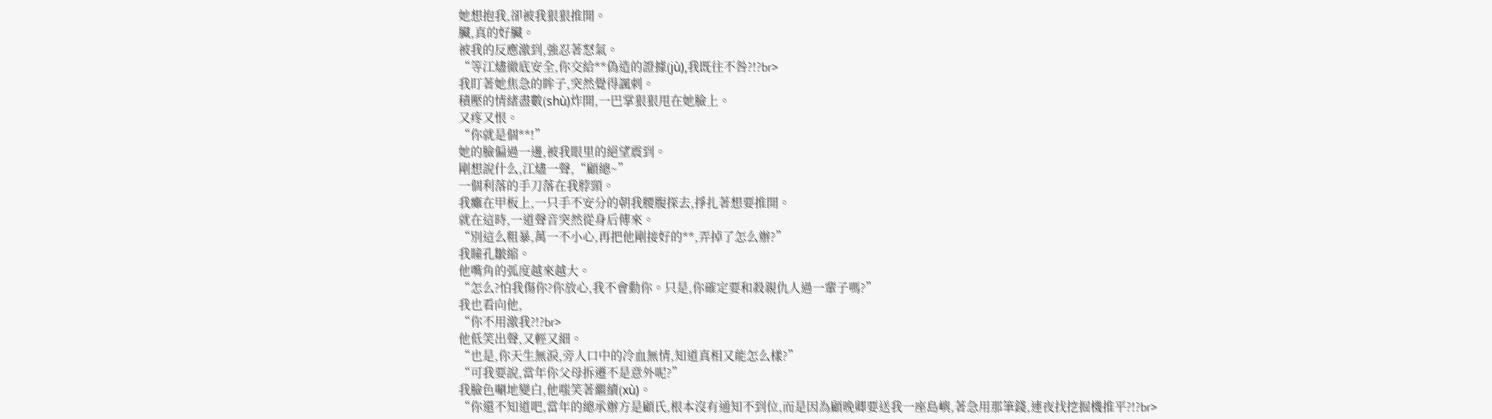她想抱我,卻被我狠狠推開。
臟,真的好臟。
被我的反應激到,強忍著怒氣。
“等江燼徹底安全,你交給**偽造的證據(jù),我既往不咎?!?br>
我盯著她焦急的眸子,突然覺得諷刺。
積壓的情緒盡數(shù)炸開,一巴掌狠狠甩在她臉上。
又疼又恨。
“你就是個**!”
她的臉偏過一邊,被我眼里的絕望震到。
剛想說什么,江燼一聲,“顧總~”
一個利落的手刀落在我脖頸。
我癱在甲板上,一只手不安分的朝我腰腹探去,掙扎著想要推開。
就在這時,一道聲音突然從身后傳來。
“別這么粗暴,萬一不小心,再把他剛接好的**,弄掉了怎么辦?”
我瞳孔皺縮。
他嘴角的弧度越來越大。
“怎么?怕我傷你?你放心,我不會動你。只是,你確定要和殺親仇人過一輩子嗎?”
我也看向他,
“你不用激我?!?br>
他低笑出聲,又輕又細。
“也是,你天生無淚,旁人口中的冷血無情,知道真相又能怎么樣?”
“可我要說,當年你父母拆遷不是意外呢?”
我臉色唰地變白,他嗤笑著繼續(xù)。
“你還不知道吧,當年的總承辦方是顧氏,根本沒有通知不到位,而是因為顧晚卿要送我一座島嶼,著急用那筆錢,連夜找挖掘機推平?!?br>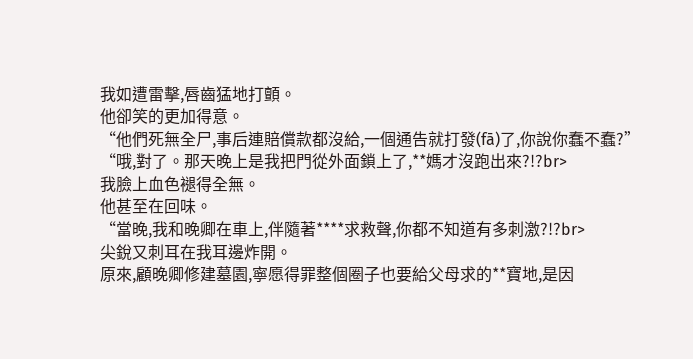我如遭雷擊,唇齒猛地打顫。
他卻笑的更加得意。
“他們死無全尸,事后連賠償款都沒給,一個通告就打發(fā)了,你說你蠢不蠢?”
“哦,對了。那天晚上是我把門從外面鎖上了,**媽才沒跑出來?!?br>
我臉上血色褪得全無。
他甚至在回味。
“當晚,我和晚卿在車上,伴隨著****求救聲,你都不知道有多刺激?!?br>
尖銳又刺耳在我耳邊炸開。
原來,顧晚卿修建墓園,寧愿得罪整個圈子也要給父母求的**寶地,是因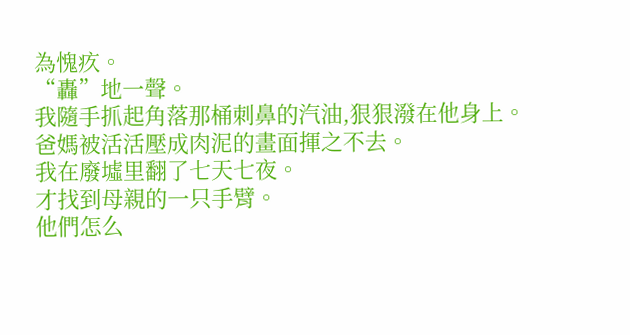為愧疚。
“轟”地一聲。
我隨手抓起角落那桶刺鼻的汽油,狠狠潑在他身上。
爸媽被活活壓成肉泥的畫面揮之不去。
我在廢墟里翻了七天七夜。
才找到母親的一只手臂。
他們怎么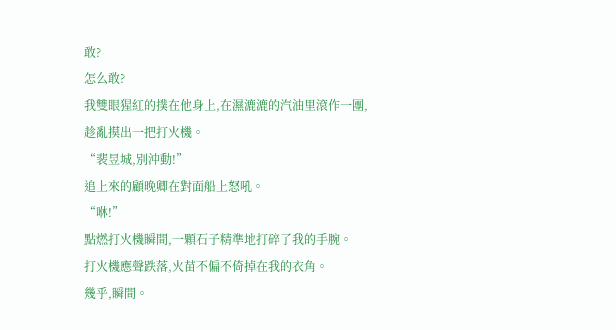敢?
怎么敢?
我雙眼猩紅的撲在他身上,在濕漉漉的汽油里滾作一團,趁亂摸出一把打火機。
“裴昱城,別沖動!”
追上來的顧晚卿在對面船上怒吼。
“咻!”
點燃打火機瞬間,一顆石子精準地打碎了我的手腕。
打火機應聲跌落,火苗不偏不倚掉在我的衣角。
幾乎,瞬間。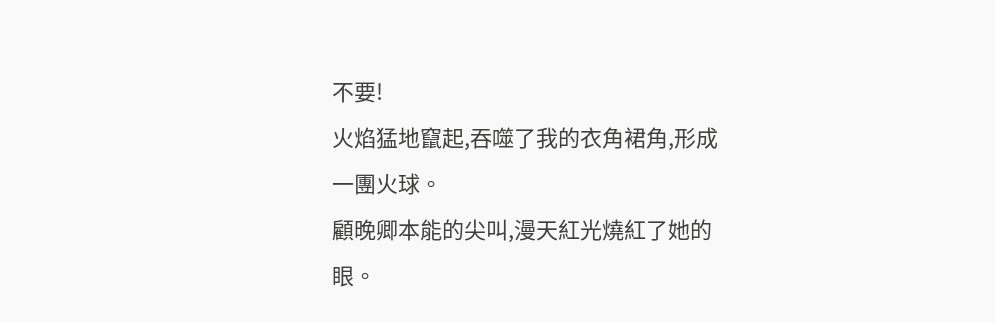不要!
火焰猛地竄起,吞噬了我的衣角裙角,形成一團火球。
顧晚卿本能的尖叫,漫天紅光燒紅了她的眼。